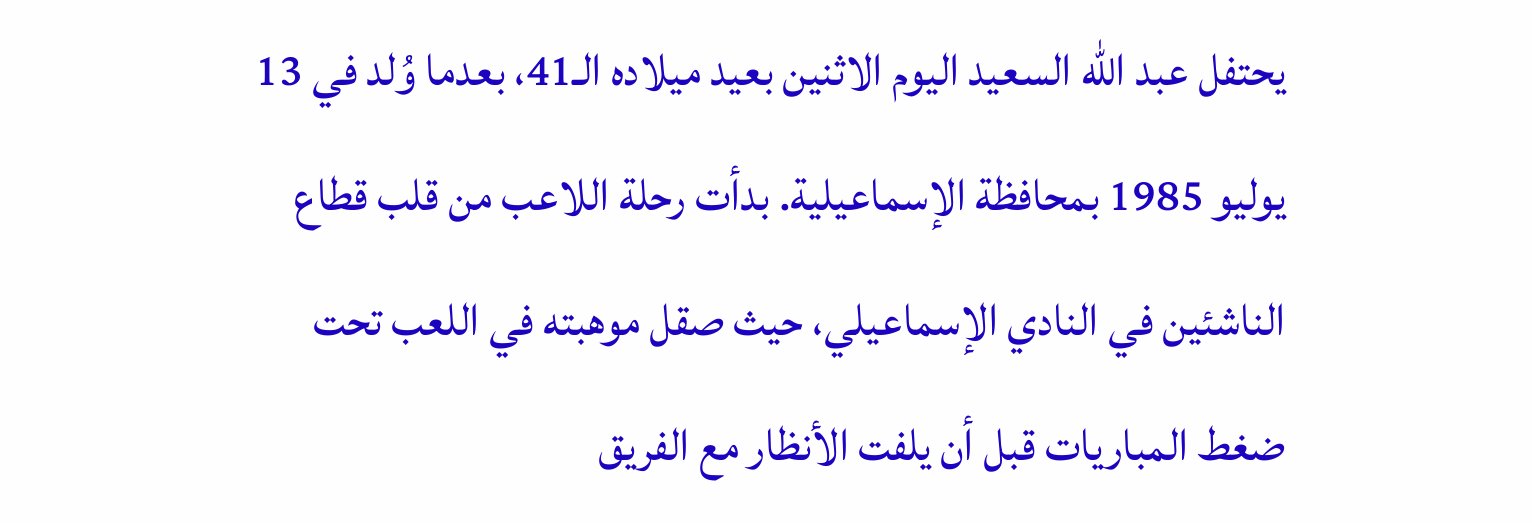يحتفل عبد الله السعيد اليوم الاثنين بعيد ميلاده الـ41، بعدما وُلد في 13 يوليو 1985 بمحافظة الإسماعيلية. بدأت رحلة اللاعب من قلب قطاع الناشئين في النادي الإسماعيلي، حيث صقل موهبته في اللعب تحت ضغط المباريات قبل أن يلفت الأنظار مع الفريق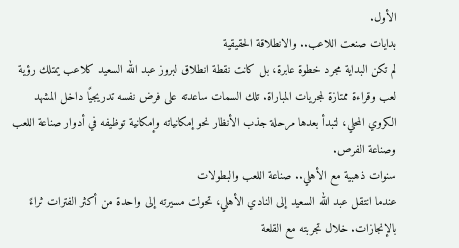الأول.
بدايات صنعت اللاعب.. والانطلاقة الحقيقية
لم تكن البداية مجرد خطوة عابرة، بل كانت نقطة انطلاق لبروز عبد الله السعيد كلاعب يمتلك رؤية لعب وقراءة ممتازة لمجريات المباراة. تلك السمات ساعدته على فرض نفسه تدريجيًا داخل المشهد الكروي المحلي، لتبدأ بعدها مرحلة جذب الأنظار نحو إمكانياته وإمكانية توظيفه في أدوار صناعة اللعب وصناعة الفرص.
سنوات ذهبية مع الأهلي.. صناعة اللعب والبطولات
عندما انتقل عبد الله السعيد إلى النادي الأهلي، تحولت مسيرته إلى واحدة من أكثر الفترات ثراءً بالإنجازات. خلال تجربته مع القلعة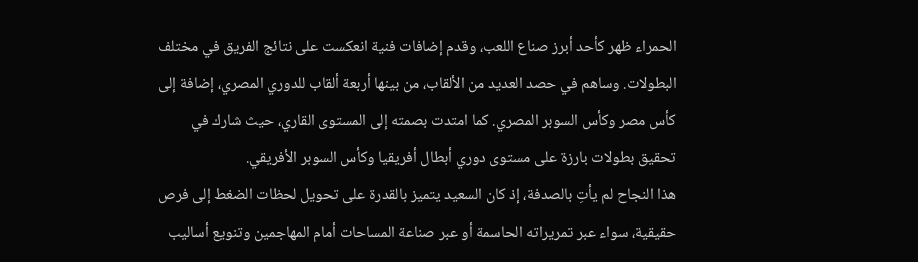الحمراء ظهر كأحد أبرز صناع اللعب، وقدم إضافات فنية انعكست على نتائج الفريق في مختلف البطولات. وساهم في حصد العديد من الألقاب، من بينها أربعة ألقاب للدوري المصري، إضافة إلى كأس مصر وكأس السوبر المصري. كما امتدت بصمته إلى المستوى القاري، حيث شارك في تحقيق بطولات بارزة على مستوى دوري أبطال أفريقيا وكأس السوبر الأفريقي.
هذا النجاح لم يأتِ بالصدفة، إذ كان السعيد يتميز بالقدرة على تحويل لحظات الضغط إلى فرص حقيقية، سواء عبر تمريراته الحاسمة أو عبر صناعة المساحات أمام المهاجمين وتنويع أساليب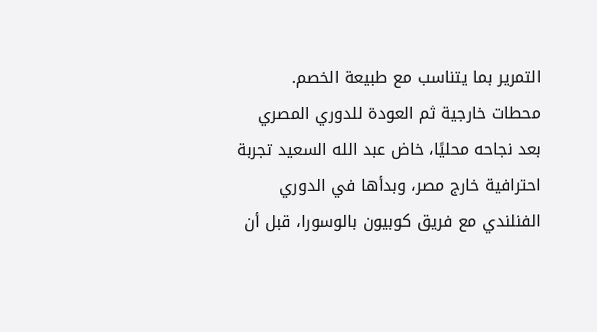التمرير بما يتناسب مع طبيعة الخصم.
محطات خارجية ثم العودة للدوري المصري
بعد نجاحه محليًا، خاض عبد الله السعيد تجربة احترافية خارج مصر، وبدأها في الدوري الفنلندي مع فريق كوبيون بالوسورا، قبل أن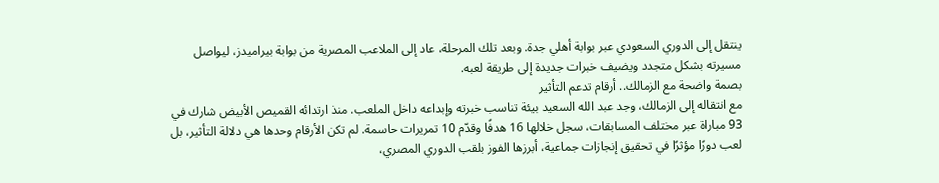ينتقل إلى الدوري السعودي عبر بوابة أهلي جدة. وبعد تلك المرحلة، عاد إلى الملاعب المصرية من بوابة بيراميدز، ليواصل مسيرته بشكل متجدد ويضيف خبرات جديدة إلى طريقة لعبه.
بصمة واضحة مع الزمالك.. أرقام تدعم التأثير
مع انتقاله إلى الزمالك، وجد عبد الله السعيد بيئة تناسب خبرته وإبداعه داخل الملعب. منذ ارتدائه القميص الأبيض شارك في 93 مباراة عبر مختلف المسابقات، سجل خلالها 16 هدفًا وقدّم 10 تمريرات حاسمة. لم تكن الأرقام وحدها هي دلالة التأثير، بل لعب دورًا مؤثرًا في تحقيق إنجازات جماعية، أبرزها الفوز بلقب الدوري المصري،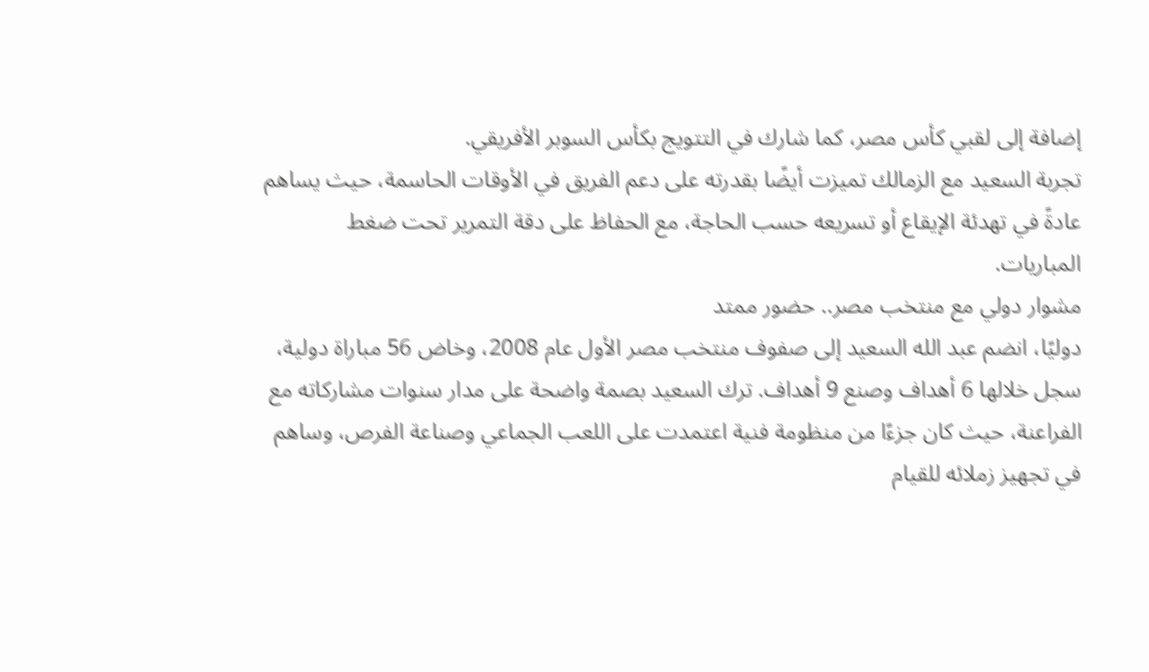إضافة إلى لقبي كأس مصر، كما شارك في التتويج بكأس السوبر الأفريقي.
تجربة السعيد مع الزمالك تميزت أيضًا بقدرته على دعم الفريق في الأوقات الحاسمة، حيث يساهم عادةً في تهدئة الإيقاع أو تسريعه حسب الحاجة، مع الحفاظ على دقة التمرير تحت ضغط المباريات.
مشوار دولي مع منتخب مصر.. حضور ممتد
دوليًا، انضم عبد الله السعيد إلى صفوف منتخب مصر الأول عام 2008، وخاض 56 مباراة دولية، سجل خلالها 6 أهداف وصنع 9 أهداف. ترك السعيد بصمة واضحة على مدار سنوات مشاركاته مع الفراعنة، حيث كان جزءًا من منظومة فنية اعتمدت على اللعب الجماعي وصناعة الفرص، وساهم في تجهيز زملائه للقيام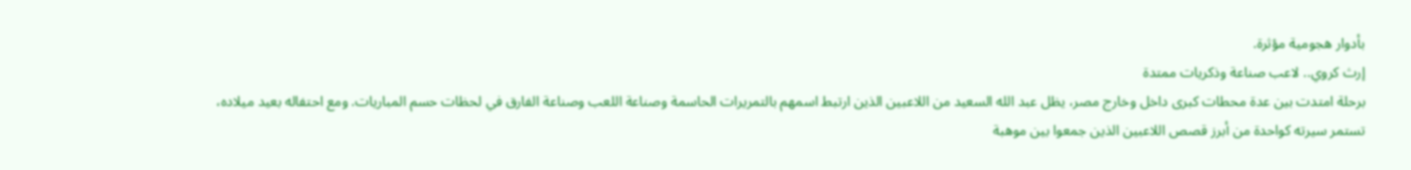بأدوار هجومية مؤثرة.
إرث كروي.. لاعب صناعة وذكريات ممتدة
برحلة امتدت بين عدة محطات كبرى داخل وخارج مصر، يظل عبد الله السعيد من اللاعبين الذين ارتبط اسمهم بالتمريرات الحاسمة وصناعة اللعب وصناعة الفارق في لحظات حسم المباريات. ومع احتفاله بعيد ميلاده، تستمر سيرته كواحدة من أبرز قصص اللاعبين الذين جمعوا بين موهبة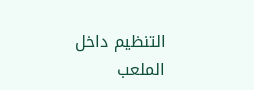التنظيم داخل الملعب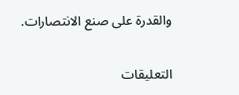والقدرة على صنع الانتصارات.

التعليقات